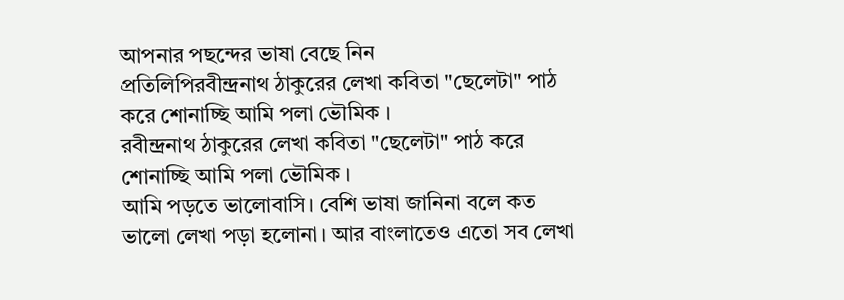আপনার পছন্দের ভাষা বেছে নিন
প্রতিলিপিরবীন্দ্রনাথ ঠাকুরের লেখা কবিতা "ছেলেটা" পাঠ করে শোনাচ্ছি আমি পলা ভৌমিক ।
রবীন্দ্রনাথ ঠাকুরের লেখা কবিতা "ছেলেটা" পাঠ করে শোনাচ্ছি আমি পলা ভৌমিক ।
আমি পড়তে ভালোবাসি। বেশি ভাষা জানিনা বলে কত ভালো লেখা পড়া হলোনা। আর বাংলাতেও এতো সব লেখা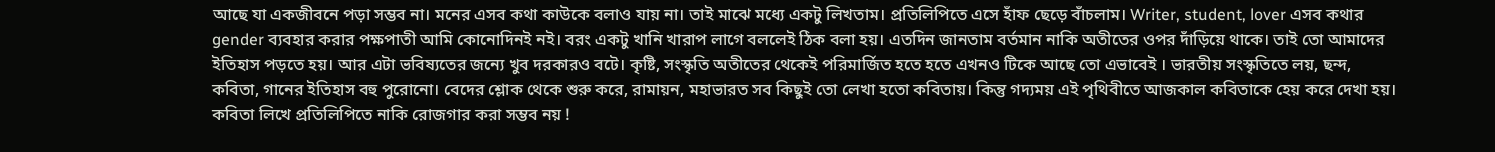আছে যা একজীবনে পড়া সম্ভব না। মনের এসব কথা কাউকে বলাও যায় না। তাই মাঝে মধ্যে একটু লিখতাম। প্রতিলিপিতে এসে হাঁফ ছেড়ে বাঁচলাম। Writer, student, lover এসব কথার gender ব্যবহার করার পক্ষপাতী আমি কোনোদিনই নই। বরং একটু খানি খারাপ লাগে বললেই ঠিক বলা হয়। এতদিন জানতাম বর্তমান নাকি অতীতের ওপর দাঁড়িয়ে থাকে। তাই তো আমাদের ইতিহাস পড়তে হয়। আর এটা ভবিষ্যতের জন্যে খুব দরকারও বটে। কৃষ্টি, সংস্কৃতি অতীতের থেকেই পরিমার্জিত হতে হতে এখনও টিকে আছে তো এভাবেই । ভারতীয় সংস্কৃতিতে লয়, ছন্দ, কবিতা, গানের ইতিহাস বহু পুরোনো। বেদের শ্লোক থেকে শুরু করে, রামায়ন, মহাভারত সব কিছুই তো লেখা হতো কবিতায়। কিন্তু গদ্যময় এই পৃথিবীতে আজকাল কবিতাকে হেয় করে দেখা হয়। কবিতা লিখে প্রতিলিপিতে নাকি রোজগার করা সম্ভব নয় !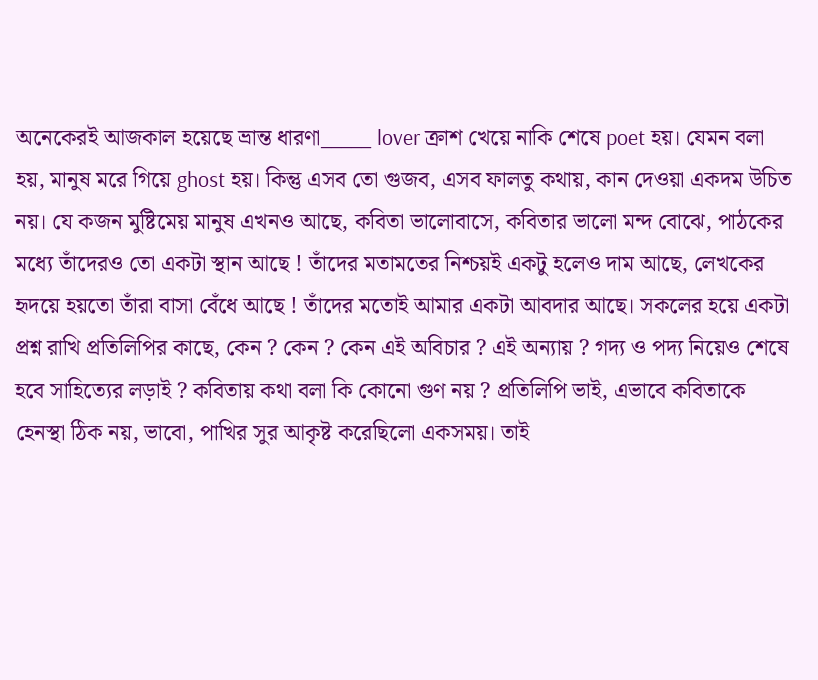অনেকেরই আজকাল হয়েছে ভ্রান্ত ধারণা_____ lover ক্রাশ খেয়ে নাকি শেষে poet হয়। যেমন বলা হয়, মানুষ মরে গিয়ে ghost হয়। কিন্তু এসব তো গুজব, এসব ফালতু কথায়, কান দেওয়া একদম উচিত নয়। যে কজন মুষ্টিমেয় মানুষ এখনও আছে, কবিতা ভালোবাসে, কবিতার ভালো মন্দ বোঝে, পাঠকের মধ্যে তাঁদেরও তো একটা স্থান আছে ! তাঁদের মতামতের নিশ্চয়ই একটু হলেও দাম আছে, লেখকের হৃদয়ে হয়তো তাঁরা বাসা বেঁধে আছে ! তাঁদের মতোই আমার একটা আবদার আছে। সকলের হয়ে একটা প্রশ্ন রাখি প্রতিলিপির কাছে, কেন ? কেন ? কেন এই অবিচার ? এই অন্যায় ? গদ্য ও পদ্য নিয়েও শেষে হবে সাহিত্যের লড়াই ? কবিতায় কথা বলা কি কোনো গুণ নয় ? প্রতিলিপি ভাই, এভাবে কবিতাকে হেনস্থা ঠিক নয়, ভাবো, পাখির সুর আকৃষ্ট করেছিলো একসময়। তাই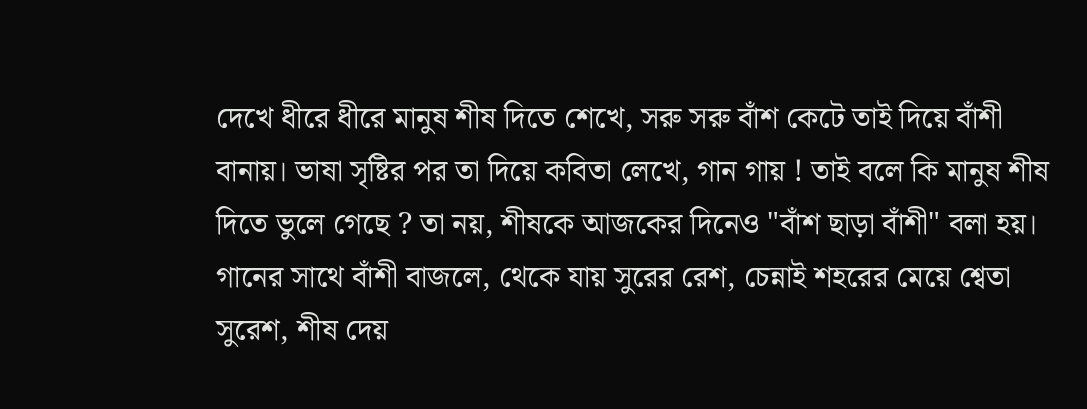দেখে ধীরে ধীরে মানুষ শীষ দিতে শেখে, সরু সরু বাঁশ কেটে তাই দিয়ে বাঁশী বানায়। ভাষা সৃষ্টির পর তা দিয়ে কবিতা লেখে, গান গায় ! তাই বলে কি মানুষ শীষ দিতে ভুলে গেছে ? তা নয়, শীষকে আজকের দিনেও "বাঁশ ছাড়া বাঁশী" বলা হয়। গানের সাথে বাঁশী বাজলে, থেকে যায় সুরের রেশ, চেন্নাই শহরের মেয়ে শ্বেতা সুরেশ, শীষ দেয়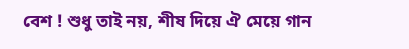বেশ ! শুধু তাই নয়, শীষ দিয়ে ঐ মেয়ে গান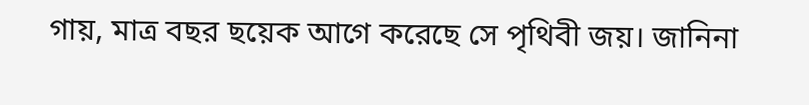গায়, মাত্র বছর ছয়েক আগে করেছে সে পৃথিবী জয়। জানিনা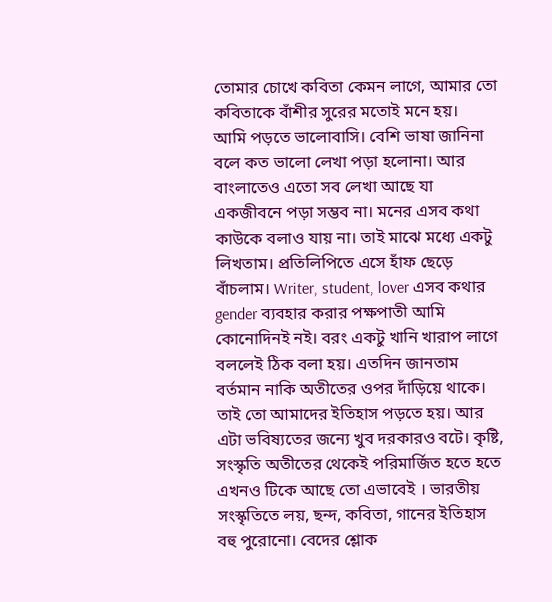তোমার চোখে কবিতা কেমন লাগে, আমার তো কবিতাকে বাঁশীর সুরের মতোই মনে হয়।
আমি পড়তে ভালোবাসি। বেশি ভাষা জানিনা বলে কত ভালো লেখা পড়া হলোনা। আর বাংলাতেও এতো সব লেখা আছে যা একজীবনে পড়া সম্ভব না। মনের এসব কথা কাউকে বলাও যায় না। তাই মাঝে মধ্যে একটু লিখতাম। প্রতিলিপিতে এসে হাঁফ ছেড়ে বাঁচলাম। Writer, student, lover এসব কথার gender ব্যবহার করার পক্ষপাতী আমি কোনোদিনই নই। বরং একটু খানি খারাপ লাগে বললেই ঠিক বলা হয়। এতদিন জানতাম বর্তমান নাকি অতীতের ওপর দাঁড়িয়ে থাকে। তাই তো আমাদের ইতিহাস পড়তে হয়। আর এটা ভবিষ্যতের জন্যে খুব দরকারও বটে। কৃষ্টি, সংস্কৃতি অতীতের থেকেই পরিমার্জিত হতে হতে এখনও টিকে আছে তো এভাবেই । ভারতীয় সংস্কৃতিতে লয়, ছন্দ, কবিতা, গানের ইতিহাস বহু পুরোনো। বেদের শ্লোক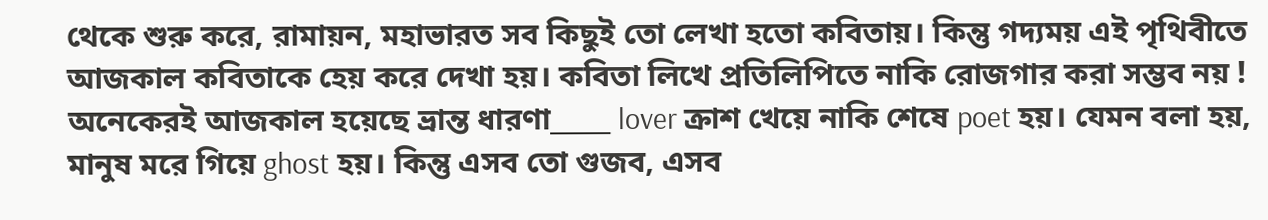থেকে শুরু করে, রামায়ন, মহাভারত সব কিছুই তো লেখা হতো কবিতায়। কিন্তু গদ্যময় এই পৃথিবীতে আজকাল কবিতাকে হেয় করে দেখা হয়। কবিতা লিখে প্রতিলিপিতে নাকি রোজগার করা সম্ভব নয় ! অনেকেরই আজকাল হয়েছে ভ্রান্ত ধারণা_____ lover ক্রাশ খেয়ে নাকি শেষে poet হয়। যেমন বলা হয়, মানুষ মরে গিয়ে ghost হয়। কিন্তু এসব তো গুজব, এসব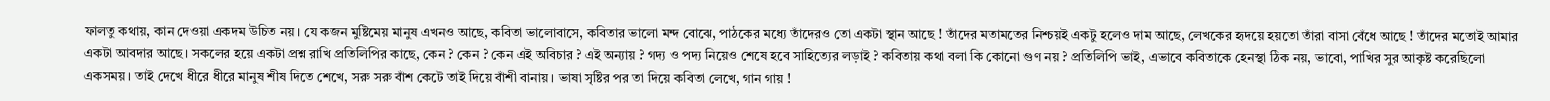ফালতু কথায়, কান দেওয়া একদম উচিত নয়। যে কজন মুষ্টিমেয় মানুষ এখনও আছে, কবিতা ভালোবাসে, কবিতার ভালো মন্দ বোঝে, পাঠকের মধ্যে তাঁদেরও তো একটা স্থান আছে ! তাঁদের মতামতের নিশ্চয়ই একটু হলেও দাম আছে, লেখকের হৃদয়ে হয়তো তাঁরা বাসা বেঁধে আছে ! তাঁদের মতোই আমার একটা আবদার আছে। সকলের হয়ে একটা প্রশ্ন রাখি প্রতিলিপির কাছে, কেন ? কেন ? কেন এই অবিচার ? এই অন্যায় ? গদ্য ও পদ্য নিয়েও শেষে হবে সাহিত্যের লড়াই ? কবিতায় কথা বলা কি কোনো গুণ নয় ? প্রতিলিপি ভাই, এভাবে কবিতাকে হেনস্থা ঠিক নয়, ভাবো, পাখির সুর আকৃষ্ট করেছিলো একসময়। তাই দেখে ধীরে ধীরে মানুষ শীষ দিতে শেখে, সরু সরু বাঁশ কেটে তাই দিয়ে বাঁশী বানায়। ভাষা সৃষ্টির পর তা দিয়ে কবিতা লেখে, গান গায় !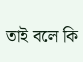তাই বলে কি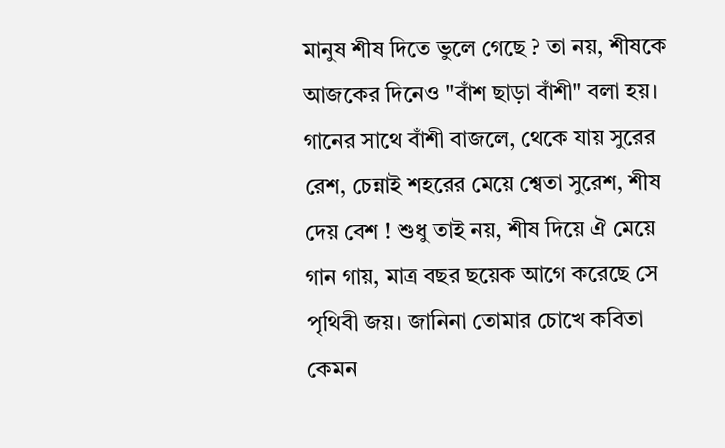মানুষ শীষ দিতে ভুলে গেছে ? তা নয়, শীষকে আজকের দিনেও "বাঁশ ছাড়া বাঁশী" বলা হয়। গানের সাথে বাঁশী বাজলে, থেকে যায় সুরের রেশ, চেন্নাই শহরের মেয়ে শ্বেতা সুরেশ, শীষ দেয় বেশ ! শুধু তাই নয়, শীষ দিয়ে ঐ মেয়ে গান গায়, মাত্র বছর ছয়েক আগে করেছে সে পৃথিবী জয়। জানিনা তোমার চোখে কবিতা কেমন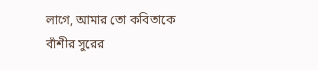লাগে, আমার তো কবিতাকে বাঁশীর সুরের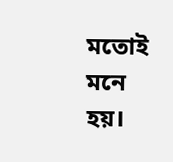মতোই মনে হয়।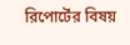রিপোর্টের বিষয়